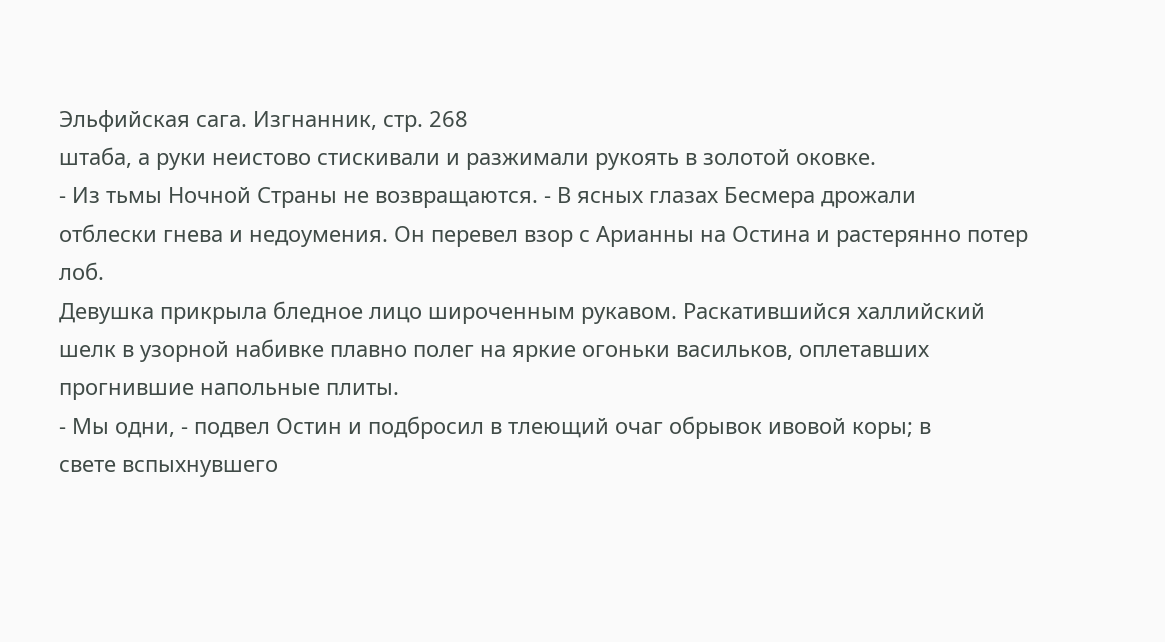Эльфийская сага. Изгнанник, стр. 268
штаба, а руки неистово стискивали и разжимали рукоять в золотой оковке.
- Из тьмы Ночной Страны не возвращаются. - В ясных глазах Бесмера дрожали
отблески гнева и недоумения. Он перевел взор с Арианны на Остина и растерянно потер
лоб.
Девушка прикрыла бледное лицо широченным рукавом. Раскатившийся халлийский
шелк в узорной набивке плавно полег на яркие огоньки васильков, оплетавших
прогнившие напольные плиты.
- Мы одни, - подвел Остин и подбросил в тлеющий очаг обрывок ивовой коры; в
свете вспыхнувшего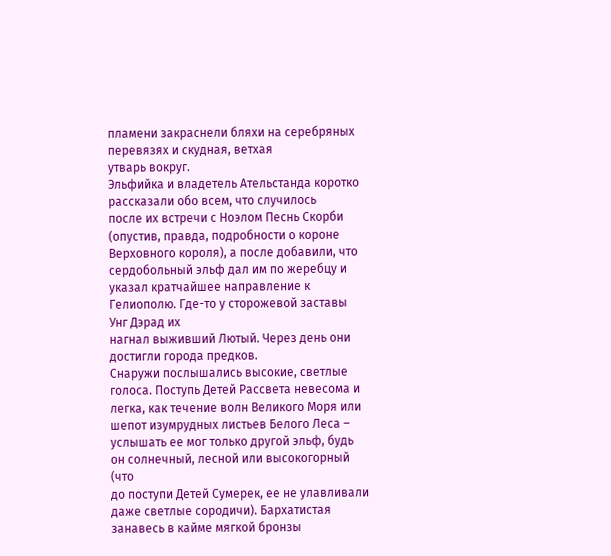пламени закраснели бляхи на серебряных перевязях и скудная, ветхая
утварь вокруг.
Эльфийка и владетель Ательстанда коротко рассказали обо всем, что случилось
после их встречи с Ноэлом Песнь Скорби (опустив, правда, подробности о короне
Верховного короля), а после добавили, что сердобольный эльф дал им по жеребцу и
указал кратчайшее направление к Гелиополю. Где-то у сторожевой заставы Унг Дэрад их
нагнал выживший Лютый. Через день они достигли города предков.
Снаружи послышались высокие, светлые голоса. Поступь Детей Рассвета невесома и
легка, как течение волн Великого Моря или шепот изумрудных листьев Белого Леса –
услышать ее мог только другой эльф, будь он солнечный, лесной или высокогорный (что
до поступи Детей Сумерек, ее не улавливали даже светлые сородичи). Бархатистая
занавесь в кайме мягкой бронзы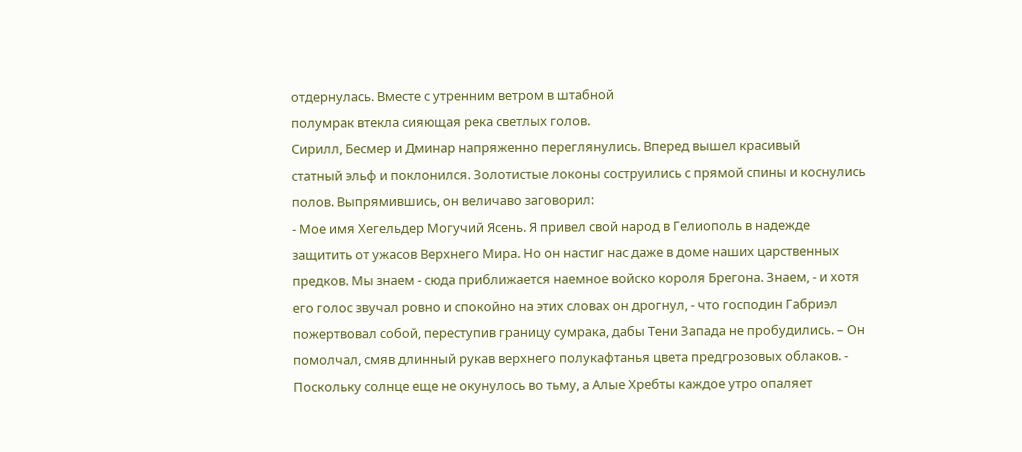отдернулась. Вместе с утренним ветром в штабной
полумрак втекла сияющая река светлых голов.
Сирилл, Бесмер и Дминар напряженно переглянулись. Вперед вышел красивый
статный эльф и поклонился. Золотистые локоны соструились с прямой спины и коснулись
полов. Выпрямившись, он величаво заговорил:
- Мое имя Хегельдер Могучий Ясень. Я привел свой народ в Гелиополь в надежде
защитить от ужасов Верхнего Мира. Но он настиг нас даже в доме наших царственных
предков. Мы знаем - сюда приближается наемное войско короля Брегона. Знаем, - и хотя
его голос звучал ровно и спокойно на этих словах он дрогнул, - что господин Габриэл
пожертвовал собой, переступив границу сумрака, дабы Тени Запада не пробудились. – Он
помолчал, смяв длинный рукав верхнего полукафтанья цвета предгрозовых облаков. -
Поскольку солнце еще не окунулось во тьму, а Алые Хребты каждое утро опаляет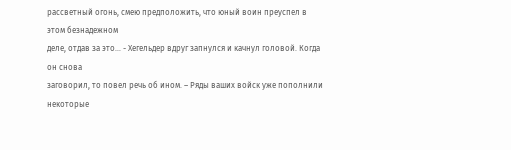рассветный огонь, смею предположить, что юный воин преуспел в этом безнадежном
деле, отдав за это… - Хегельдер вдруг запнулся и качнул головой. Когда он снова
заговорил, то повел речь об ином. – Ряды ваших войск уже пополнили некоторые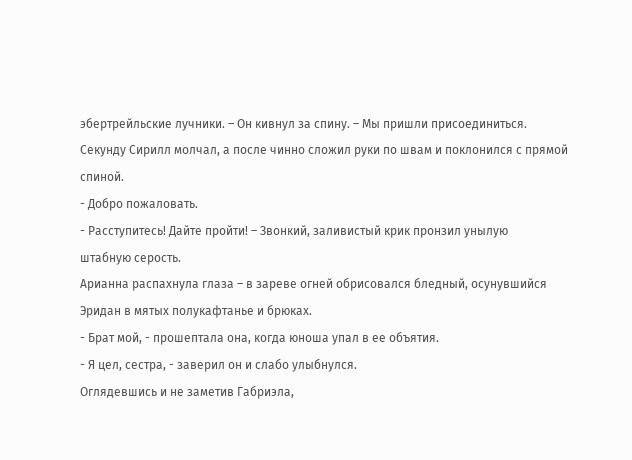эбертрейльские лучники. – Он кивнул за спину. – Мы пришли присоединиться.
Секунду Сирилл молчал, а после чинно сложил руки по швам и поклонился с прямой
спиной.
- Добро пожаловать.
- Расступитесь! Дайте пройти! – Звонкий, заливистый крик пронзил унылую
штабную серость.
Арианна распахнула глаза – в зареве огней обрисовался бледный, осунувшийся
Эридан в мятых полукафтанье и брюках.
- Брат мой, - прошептала она, когда юноша упал в ее объятия.
- Я цел, сестра, - заверил он и слабо улыбнулся.
Оглядевшись и не заметив Габриэла,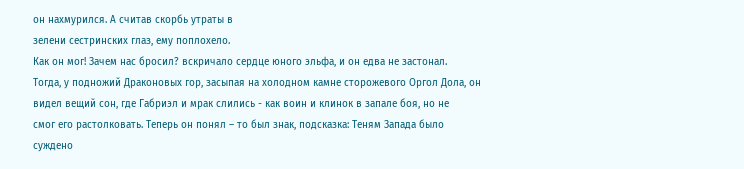он нахмурился. А считав скорбь утраты в
зелени сестринских глаз, ему поплохело.
Как он мог! Зачем нас бросил? вскричало сердце юного эльфа, и он едва не застонал.
Тогда, у подножий Драконовых гор, засыпая на холодном камне сторожевого Оргол Дола, он видел вещий сон, где Габриэл и мрак слились - как воин и клинок в запале боя, но не
смог его растолковать. Теперь он понял – то был знак, подсказка: Теням Запада было
суждено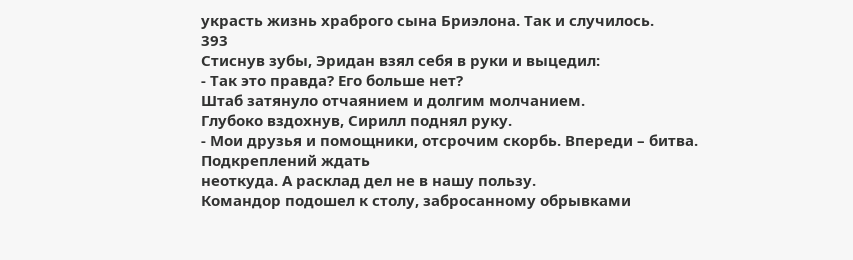украсть жизнь храброго сына Бриэлона. Так и случилось.
393
Стиснув зубы, Эридан взял себя в руки и выцедил:
- Так это правда? Его больше нет?
Штаб затянуло отчаянием и долгим молчанием.
Глубоко вздохнув, Сирилл поднял руку.
- Мои друзья и помощники, отсрочим скорбь. Впереди – битва. Подкреплений ждать
неоткуда. А расклад дел не в нашу пользу.
Командор подошел к столу, забросанному обрывками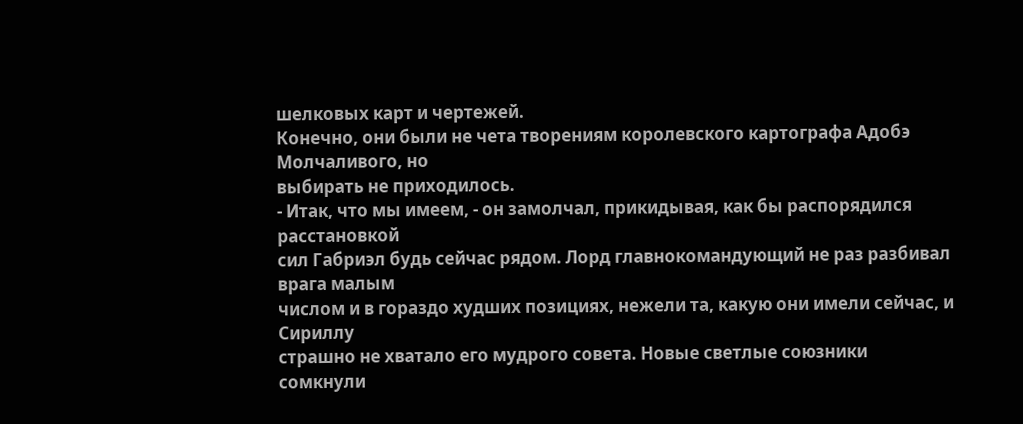шелковых карт и чертежей.
Конечно, они были не чета творениям королевского картографа Адобэ Молчаливого, но
выбирать не приходилось.
- Итак, что мы имеем, - он замолчал, прикидывая, как бы распорядился расстановкой
сил Габриэл будь сейчас рядом. Лорд главнокомандующий не раз разбивал врага малым
числом и в гораздо худших позициях, нежели та, какую они имели сейчас, и Сириллу
страшно не хватало его мудрого совета. Новые светлые союзники сомкнули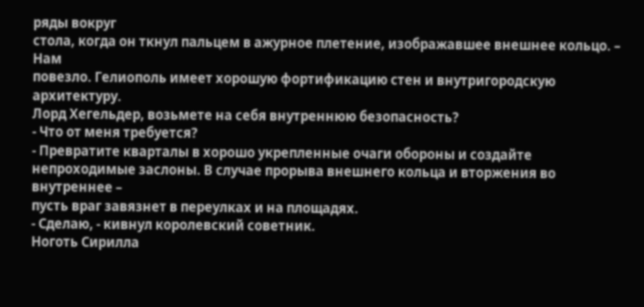ряды вокруг
стола, когда он ткнул пальцем в ажурное плетение, изображавшее внешнее кольцо. – Нам
повезло. Гелиополь имеет хорошую фортификацию стен и внутригородскую архитектуру.
Лорд Хегельдер, возьмете на себя внутреннюю безопасность?
- Что от меня требуется?
- Превратите кварталы в хорошо укрепленные очаги обороны и создайте
непроходимые заслоны. В случае прорыва внешнего кольца и вторжения во внутреннее –
пусть враг завязнет в переулках и на площадях.
- Сделаю, - кивнул королевский советник.
Ноготь Сирилла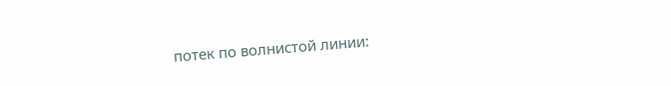потек по волнистой линии: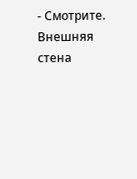- Смотрите. Внешняя стена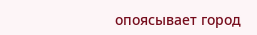опоясывает город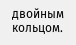двойным кольцом.